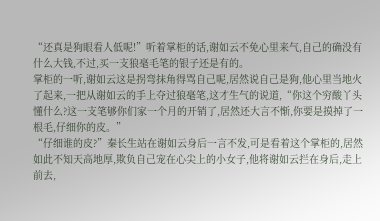“还真是狗眼看人低呢!”听着掌柜的话,谢如云不免心里来气,自己的确没有什么大钱,不过,买一支狼毫毛笔的银子还是有的。
掌柜的一听,谢如云这是拐弯抹角得骂自己呢,居然说自己是狗,他心里当地火了起来,一把从谢如云的手上夺过狼毫笔,这才生气的说道,“你这个穷酸丫头懂什么?这一支笔够你们家一个月的开销了,居然还大言不惭,你要是摸掉了一根毛,仔细你的皮。”
“仔细谁的皮?”秦长生站在谢如云身后一言不发,可是看着这个掌柜的,居然如此不知天高地厚,欺负自己宠在心尖上的小女子,他将谢如云拦在身后,走上前去,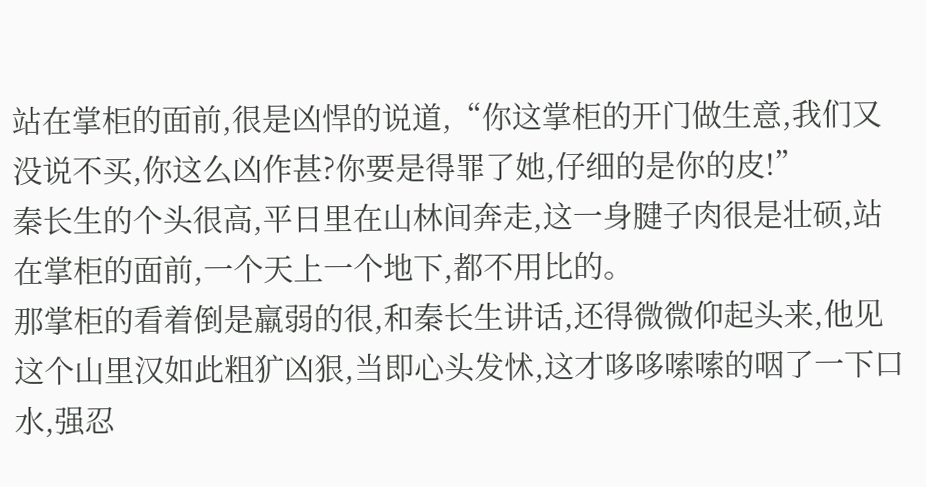站在掌柜的面前,很是凶悍的说道,“你这掌柜的开门做生意,我们又没说不买,你这么凶作甚?你要是得罪了她,仔细的是你的皮!”
秦长生的个头很高,平日里在山林间奔走,这一身腱子肉很是壮硕,站在掌柜的面前,一个天上一个地下,都不用比的。
那掌柜的看着倒是羸弱的很,和秦长生讲话,还得微微仰起头来,他见这个山里汉如此粗犷凶狠,当即心头发怵,这才哆哆嗦嗦的咽了一下口水,强忍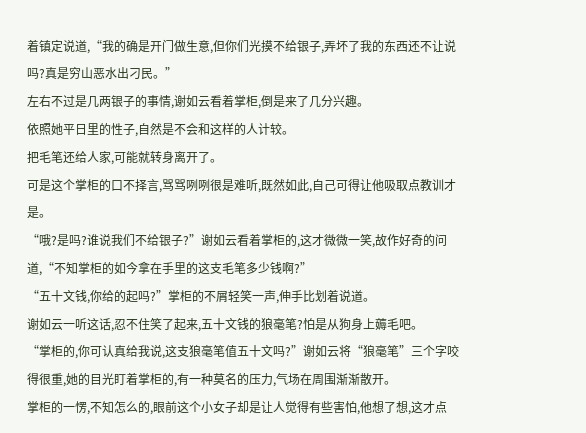着镇定说道,“我的确是开门做生意,但你们光摸不给银子,弄坏了我的东西还不让说吗?真是穷山恶水出刁民。”
左右不过是几两银子的事情,谢如云看着掌柜,倒是来了几分兴趣。
依照她平日里的性子,自然是不会和这样的人计较。
把毛笔还给人家,可能就转身离开了。
可是这个掌柜的口不择言,骂骂咧咧很是难听,既然如此,自己可得让他吸取点教训才是。
“哦?是吗?谁说我们不给银子?”谢如云看着掌柜的,这才微微一笑,故作好奇的问道,“不知掌柜的如今拿在手里的这支毛笔多少钱啊?”
“五十文钱,你给的起吗?”掌柜的不屑轻笑一声,伸手比划着说道。
谢如云一听这话,忍不住笑了起来,五十文钱的狼毫笔?怕是从狗身上薅毛吧。
“掌柜的,你可认真给我说,这支狼毫笔值五十文吗?”谢如云将“狼毫笔”三个字咬得很重,她的目光盯着掌柜的,有一种莫名的压力,气场在周围渐渐散开。
掌柜的一愣,不知怎么的,眼前这个小女子却是让人觉得有些害怕,他想了想,这才点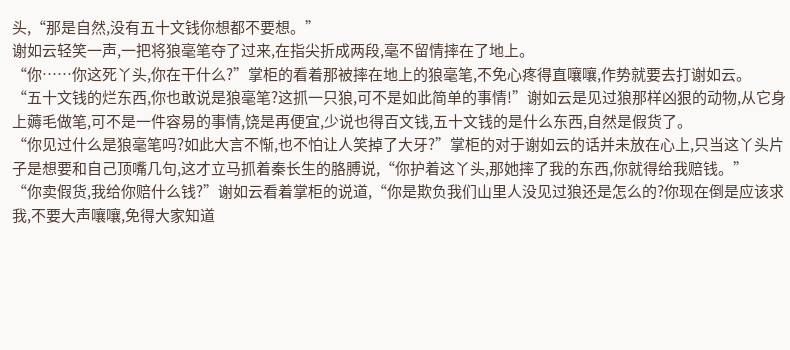头,“那是自然,没有五十文钱你想都不要想。”
谢如云轻笑一声,一把将狼毫笔夺了过来,在指尖折成两段,毫不留情摔在了地上。
“你……你这死丫头,你在干什么?”掌柜的看着那被摔在地上的狼毫笔,不免心疼得直嚷嚷,作势就要去打谢如云。
“五十文钱的烂东西,你也敢说是狼毫笔?这抓一只狼,可不是如此简单的事情!”谢如云是见过狼那样凶狠的动物,从它身上薅毛做笔,可不是一件容易的事情,饶是再便宜,少说也得百文钱,五十文钱的是什么东西,自然是假货了。
“你见过什么是狼毫笔吗?如此大言不惭,也不怕让人笑掉了大牙?”掌柜的对于谢如云的话并未放在心上,只当这丫头片子是想要和自己顶嘴几句,这才立马抓着秦长生的胳膊说,“你护着这丫头,那她摔了我的东西,你就得给我赔钱。”
“你卖假货,我给你赔什么钱?”谢如云看着掌柜的说道,“你是欺负我们山里人没见过狼还是怎么的?你现在倒是应该求我,不要大声嚷嚷,免得大家知道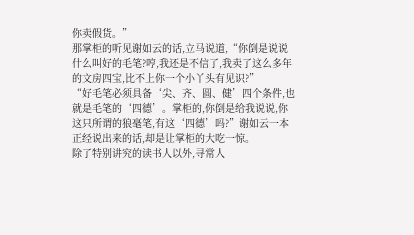你卖假货。”
那掌柜的听见谢如云的话,立马说道,“你倒是说说什么叫好的毛笔?哼,我还是不信了,我卖了这么多年的文房四宝,比不上你一个小丫头有见识?”
“好毛笔必须具备‘尖、齐、圆、健’四个条件,也就是毛笔的‘四德’。掌柜的,你倒是给我说说,你这只所谓的狼毫笔,有这‘四德’吗?”谢如云一本正经说出来的话,却是让掌柜的大吃一惊。
除了特别讲究的读书人以外,寻常人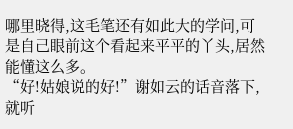哪里晓得,这毛笔还有如此大的学问,可是自己眼前这个看起来平平的丫头,居然能懂这么多。
“好!姑娘说的好!”谢如云的话音落下,就听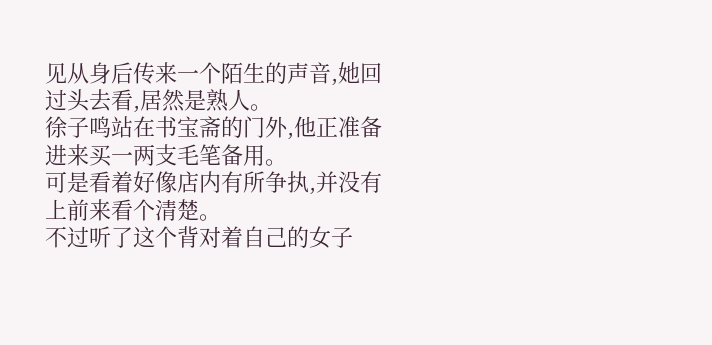见从身后传来一个陌生的声音,她回过头去看,居然是熟人。
徐子鸣站在书宝斋的门外,他正准备进来买一两支毛笔备用。
可是看着好像店内有所争执,并没有上前来看个清楚。
不过听了这个背对着自己的女子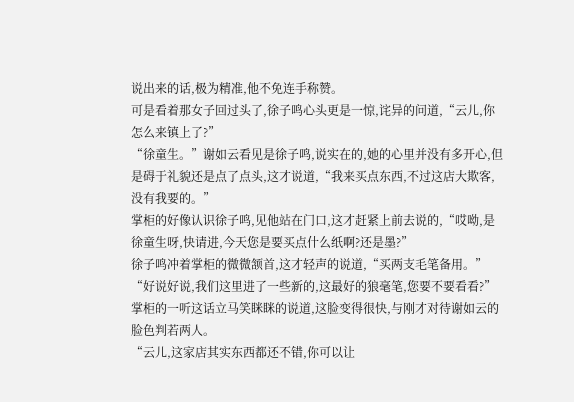说出来的话,极为精准,他不免连手称赞。
可是看着那女子回过头了,徐子鸣心头更是一惊,诧异的问道,“云儿,你怎么来镇上了?”
“徐童生。”谢如云看见是徐子鸣,说实在的,她的心里并没有多开心,但是碍于礼貌还是点了点头,这才说道,“我来买点东西,不过这店大欺客,没有我要的。”
掌柜的好像认识徐子鸣,见他站在门口,这才赶紧上前去说的,“哎呦,是徐童生呀,快请进,今天您是要买点什么纸啊?还是墨?”
徐子鸣冲着掌柜的微微颔首,这才轻声的说道,“买两支毛笔备用。”
“好说好说,我们这里进了一些新的,这最好的狼毫笔,您要不要看看?”掌柜的一听这话立马笑眯眯的说道,这脸变得很快,与刚才对待谢如云的脸色判若两人。
“云儿,这家店其实东西都还不错,你可以让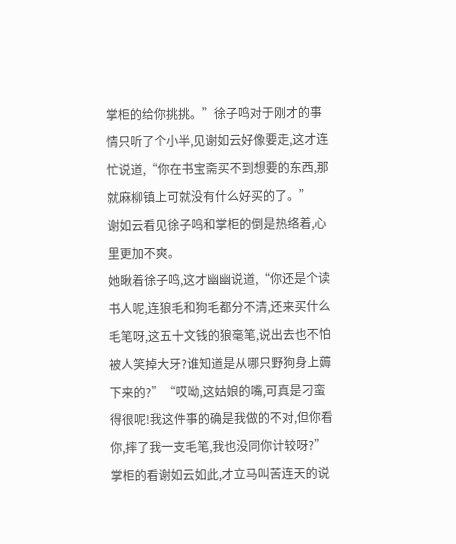掌柜的给你挑挑。”徐子鸣对于刚才的事情只听了个小半,见谢如云好像要走,这才连忙说道,“你在书宝斋买不到想要的东西,那就麻柳镇上可就没有什么好买的了。”
谢如云看见徐子鸣和掌柜的倒是热络着,心里更加不爽。
她瞅着徐子鸣,这才幽幽说道,“你还是个读书人呢,连狼毛和狗毛都分不清,还来买什么毛笔呀,这五十文钱的狼毫笔,说出去也不怕被人笑掉大牙?谁知道是从哪只野狗身上薅下来的?”“哎呦,这姑娘的嘴,可真是刁蛮得很呢!我这件事的确是我做的不对,但你看你,摔了我一支毛笔,我也没同你计较呀?”掌柜的看谢如云如此,才立马叫苦连天的说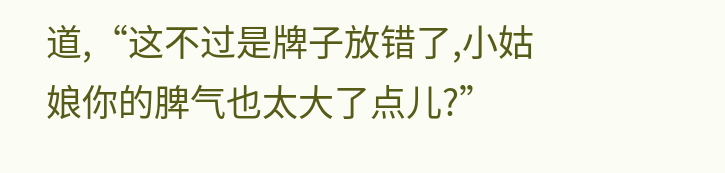道,“这不过是牌子放错了,小姑娘你的脾气也太大了点儿?”